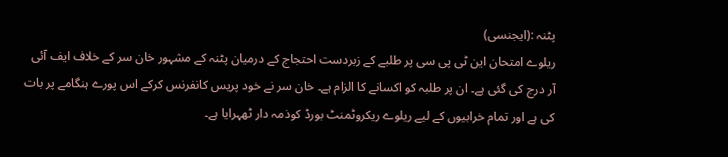پٹنہ :(ایجنسی)
ریلوے امتحان این ٹی پی سی پر طلبے کے زبردست احتجاج کے درمیان پٹنہ کے مشہور خان سر کے خلاف ایف آئی آر درج کی گئی ہے۔ ان پر طلبہ کو اکسانے کا الزام ہے۔ خان سر نے خود پریس کانفرنس کرکے اس پورے ہنگامے پر بات کی ہے اور تمام خرابیوں کے لیے ریلوے ریکروٹمنٹ بورڈ کوذمہ دار ٹھہرایا ہے۔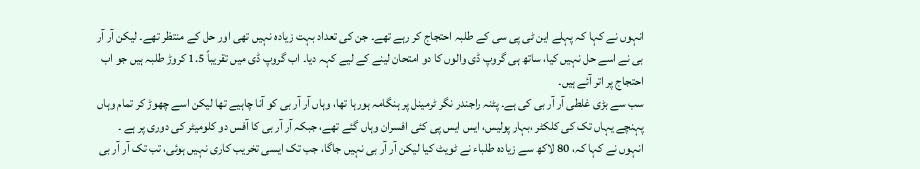انہوں نے کہا کہ پہلے این ٹی پی سی کے طلبہ احتجاج کر رہے تھے۔ جن کی تعداد بہت زیادہ نہیں تھی اور حل کے منتظر تھے۔ لیکن آر آر بی نے اسے حل نہیں کیا، ساتھ ہی گروپ ڈی والوں کا دو امتحان لینے کے لیے کہہ دیا۔ اب گروپ ڈی میں تقریباً 1.5 کروڑ طلبہ ہیں جو اب احتجاج پر اتر آئے ہیں۔
سب سے بڑی غلطی آر آر بی کی ہے۔ پٹنہ راجندر نگر ٹرمینل پر ہنگامہ ہورہا تھا، وہاں آر آر بی کو آنا چاہیے تھا لیکن اسے چھوڑ کر تمام وہاں پہنچے یہاں تک کی کلکٹر ،بہار پولیس، ایس ایس پی کئی افسران وہاں گئے تھے، جبکہ آر آر بی کا آفس دو کلومیٹر کی دوری پر ہے ۔
انہوں نے کہا کہ، 80 لاکھ سے زیادہ طلباء نے ٹویٹ کیا لیکن آر آر بی نہیں جاگا، جب تک ایسی تخریب کاری نہیں ہوئی، تب تک آر آر بی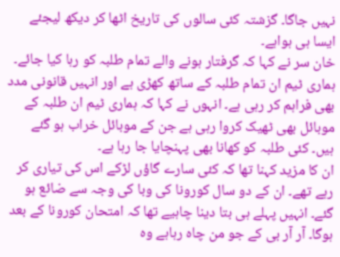نہیں جاگا۔ گزشتہ کئی سالوں کی تاریخ اٹھا کر دیکھ لیجئے ایسا ہی ہواہے۔
خان سر نے کہا کہ گرفتار ہونے والے تمام طلبہ کو رہا کیا جائے۔ ہماری ٹیم ان تمام طلبہ کے ساتھ کھڑی ہے اور انہیں قانونی مدد بھی فراہم کر رہی ہے۔ انہوں نے کہا کہ ہماری ٹیم ان طلبہ کے موبائل بھی ٹھیک کروا رہی ہے جن کے موبائل خراب ہو گئے ہیں۔ کئی طلبہ کو کھانا بھی پہنچایا جا رہا ہے۔
ان کا مزید کہنا تھا کہ کئی سارے گاؤں لڑکے اس کی تیاری کر رہے تھے۔ ان کے دو سال کورونا کی وبا کی وجہ سے ضائع ہو گئے۔ انہیں پہلے ہی بتا دینا چاہیے تھا کہ امتحان کورونا کے بعد ہوگا۔ آر آر بی کے جو من چاہ رہاہے وہ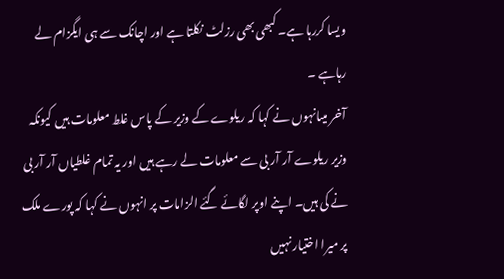ویسا کررہا ہے۔ کبھی بھی رزلٹ نکلتا ہے اور اچانک سے ہی ایگزام لے رہاہے ۔
آخر میںانہوں نے کہا کہ ریلوے کے وزیر کے پاس غلط معلومات ہیں کیونکہ وزیر ریلوے آر آر بی سے معلومات لے رہے ہیں اور یہ تمام غلطیاں آر آر بی نے کی ہیں۔ اپنے اوپر لگائے گئے الزامات پر انہوں نے کہا کہ پورے ملک پر میرا اختیار نہیں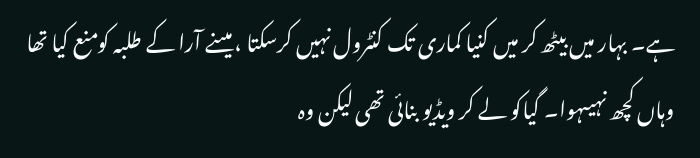ہے۔ بہار میں بیٹھ کر میں کنیا کماری تک کنٹرول نہیں کرسکتا ، میںنے آرا کے طلبہ کومنع کیا تھا وہاں کچھ نہیںہوا۔ گیاکو لے کر ویڈیو بنائی تھی لیکن وہ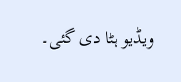ویڈیو ہٹا دی گئی۔